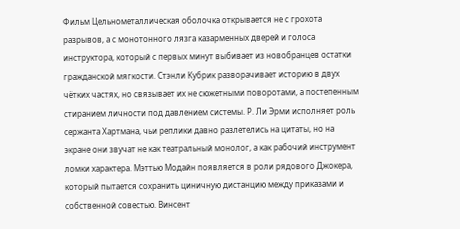Фильм Цельнометаллическая оболочка открывается не с грохота разрывов, а с монотонного лязга казарменных дверей и голоса инструктора, который с первых минут выбивает из новобранцев остатки гражданской мягкости. Стэнли Кубрик разворачивает историю в двух чётких частях, но связывает их не сюжетными поворотами, а постепенным стиранием личности под давлением системы. Р. Ли Эрми исполняет роль сержанта Хартмана, чьи реплики давно разлетелись на цитаты, но на экране они звучат не как театральный монолог, а как рабочий инструмент ломки характера. Мэттью Модайн появляется в роли рядового Джокера, который пытается сохранить циничную дистанцию между приказами и собственной совестью. Винсент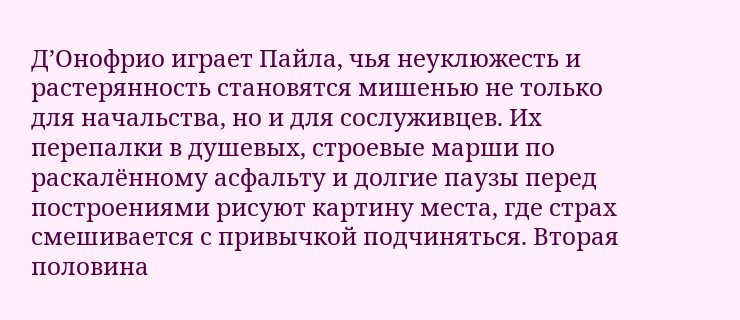Д’Онофрио играет Пайла, чья неуклюжесть и растерянность становятся мишенью не только для начальства, но и для сослуживцев. Их перепалки в душевых, строевые марши по раскалённому асфальту и долгие паузы перед построениями рисуют картину места, где страх смешивается с привычкой подчиняться. Вторая половина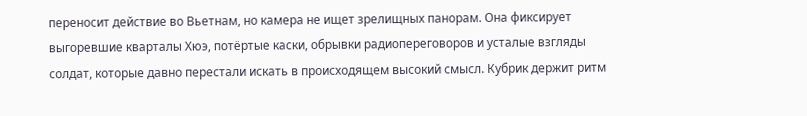переносит действие во Вьетнам, но камера не ищет зрелищных панорам. Она фиксирует выгоревшие кварталы Хюэ, потёртые каски, обрывки радиопереговоров и усталые взгляды солдат, которые давно перестали искать в происходящем высокий смысл. Кубрик держит ритм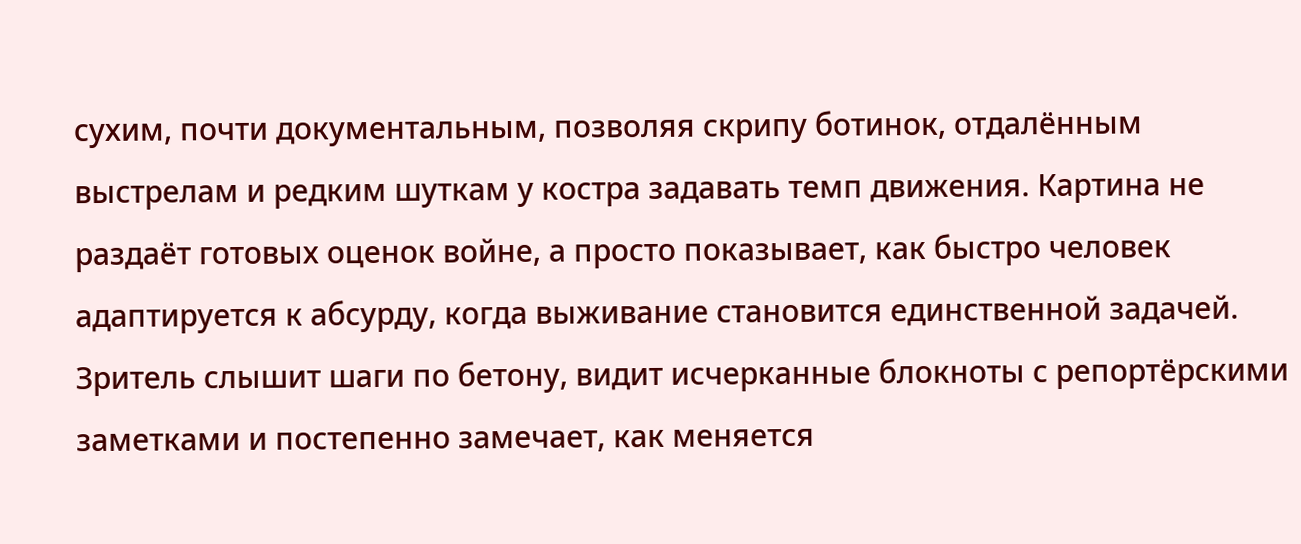сухим, почти документальным, позволяя скрипу ботинок, отдалённым выстрелам и редким шуткам у костра задавать темп движения. Картина не раздаёт готовых оценок войне, а просто показывает, как быстро человек адаптируется к абсурду, когда выживание становится единственной задачей. Зритель слышит шаги по бетону, видит исчерканные блокноты с репортёрскими заметками и постепенно замечает, как меняется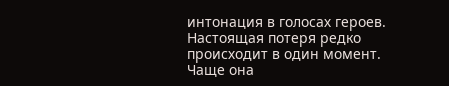интонация в голосах героев. Настоящая потеря редко происходит в один момент. Чаще она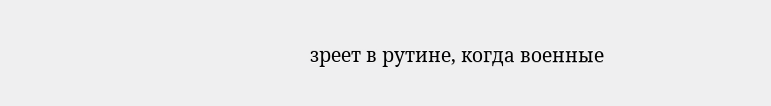зреет в рутине, когда военные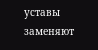уставы заменяют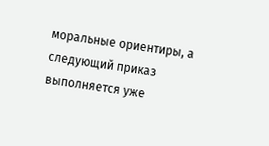моральные ориентиры, а следующий приказ выполняется уже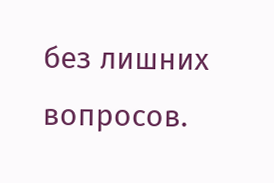без лишних вопросов.